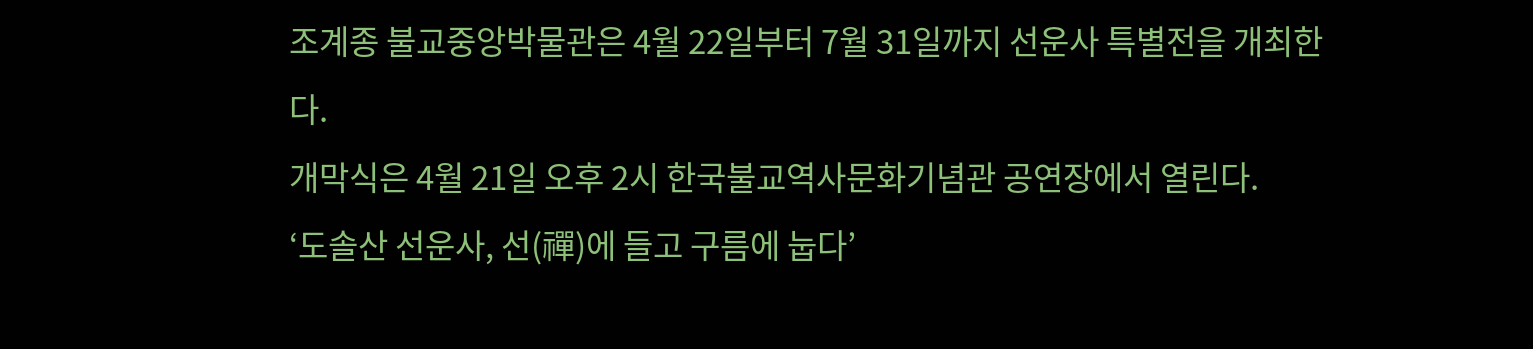조계종 불교중앙박물관은 4월 22일부터 7월 31일까지 선운사 특별전을 개최한다.
개막식은 4월 21일 오후 2시 한국불교역사문화기념관 공연장에서 열린다.
‘도솔산 선운사, 선(禪)에 들고 구름에 눕다’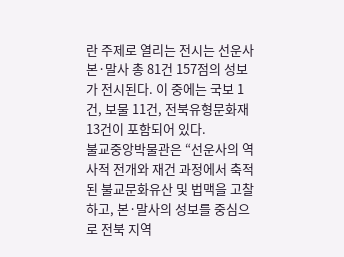란 주제로 열리는 전시는 선운사 본·말사 총 81건 157점의 성보가 전시된다. 이 중에는 국보 1건, 보물 11건, 전북유형문화재 13건이 포함되어 있다.
불교중앙박물관은 “선운사의 역사적 전개와 재건 과정에서 축적된 불교문화유산 및 법맥을 고찰하고, 본·말사의 성보를 중심으로 전북 지역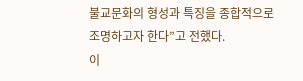불교문화의 형성과 특징을 종합적으로 조명하고자 한다”고 전했다.
이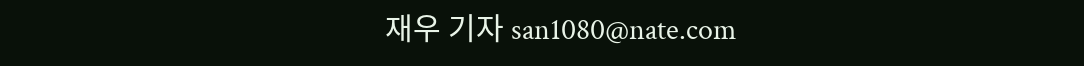재우 기자 san1080@nate.com